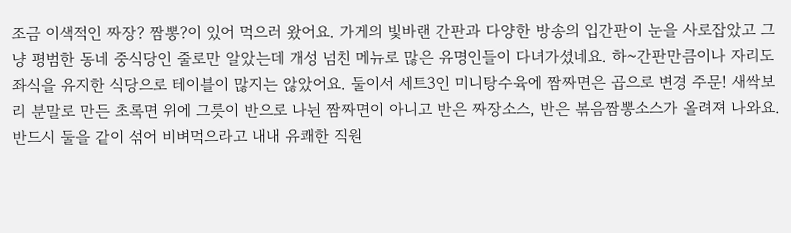조금 이색적인 짜장? 짬뽕?이 있어 먹으러 왔어요. 가게의 빛바랜 간판과 다양한 방송의 입간판이 눈을 사로잡았고 그냥 평범한 동네 중식당인 줄로만 알았는데 개성 넘친 메뉴로 많은 유명인들이 다녀가셨네요. 하~간판만큼이나 자리도 좌식을 유지한 식당으로 테이블이 많지는 않았어요. 둘이서 세트3인 미니탕수육에 짬짜면은 곱으로 변경 주문! 새싹보리 분말로 만든 초록면 위에 그릇이 반으로 나뉜 짬짜면이 아니고 반은 짜장소스, 반은 볶음짬뽕소스가 올려져 나와요. 반드시 둘을 같이 섞어 비벼먹으라고 내내 유쾌한 직원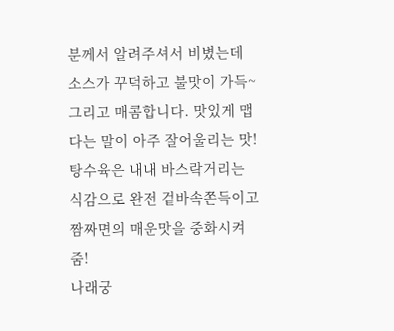분께서 알려주셔서 비볐는데 소스가 꾸덕하고 불맛이 가득~그리고 매콤합니다. 맛있게 맵다는 말이 아주 잘어울리는 맛! 탕수육은 내내 바스락거리는 식감으로 완전 겉바속쫀득이고 짬짜면의 매운맛을 중화시켜줌!
나래궁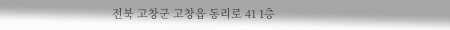전북 고창군 고창읍 동리로 41 1층